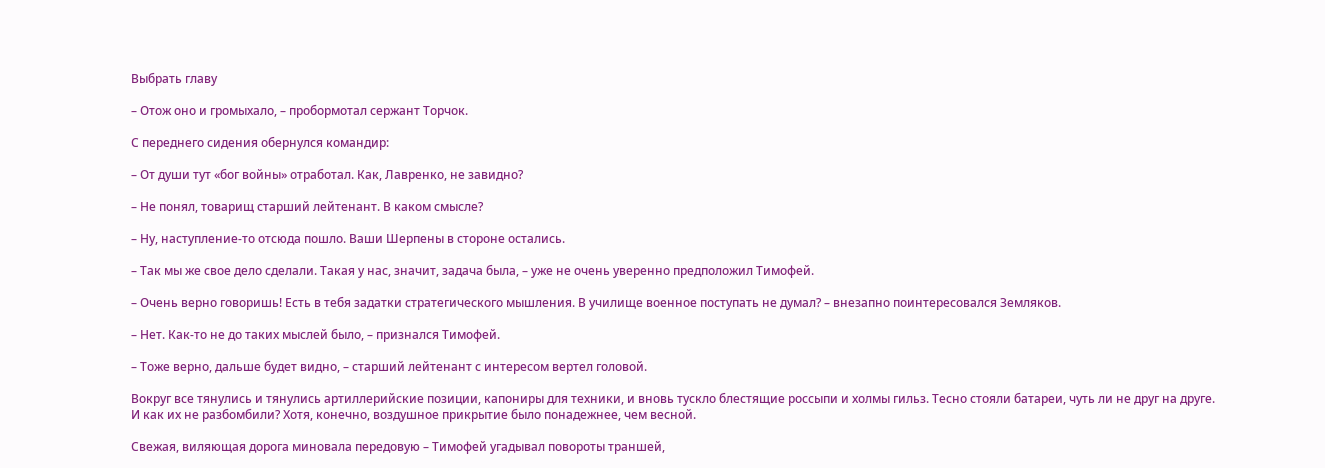Выбрать главу

– Отож оно и громыхало, – пробормотал сержант Торчок.

С переднего сидения обернулся командир:

– От души тут «бог войны» отработал. Как, Лавренко, не завидно?

– Не понял, товарищ старший лейтенант. В каком смысле?

– Ну, наступление-то отсюда пошло. Ваши Шерпены в стороне остались.

– Так мы же свое дело сделали. Такая у нас, значит, задача была, – уже не очень уверенно предположил Тимофей.

– Очень верно говоришь! Есть в тебя задатки стратегического мышления. В училище военное поступать не думал? – внезапно поинтересовался Земляков.

– Нет. Как-то не до таких мыслей было, – признался Тимофей.

– Тоже верно, дальше будет видно, – старший лейтенант с интересом вертел головой.

Вокруг все тянулись и тянулись артиллерийские позиции, капониры для техники, и вновь тускло блестящие россыпи и холмы гильз. Тесно стояли батареи, чуть ли не друг на друге. И как их не разбомбили? Хотя, конечно, воздушное прикрытие было понадежнее, чем весной.

Свежая, виляющая дорога миновала передовую – Тимофей угадывал повороты траншей,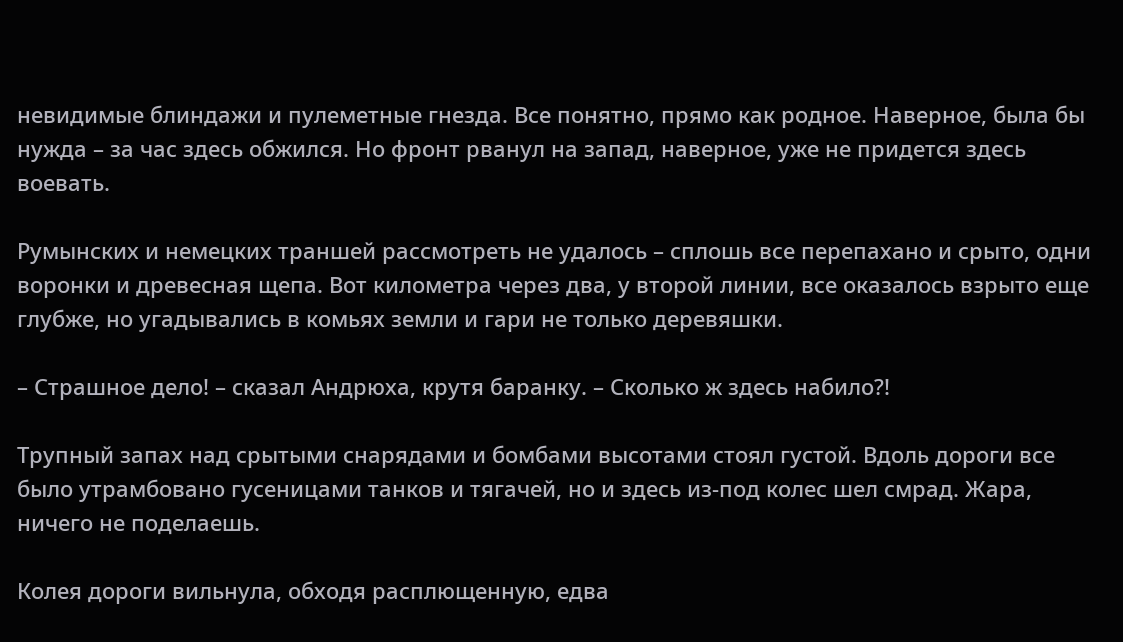невидимые блиндажи и пулеметные гнезда. Все понятно, прямо как родное. Наверное, была бы нужда – за час здесь обжился. Но фронт рванул на запад, наверное, уже не придется здесь воевать.

Румынских и немецких траншей рассмотреть не удалось – сплошь все перепахано и срыто, одни воронки и древесная щепа. Вот километра через два, у второй линии, все оказалось взрыто еще глубже, но угадывались в комьях земли и гари не только деревяшки.

– Страшное дело! – сказал Андрюха, крутя баранку. – Сколько ж здесь набило?!

Трупный запах над срытыми снарядами и бомбами высотами стоял густой. Вдоль дороги все было утрамбовано гусеницами танков и тягачей, но и здесь из-под колес шел смрад. Жара, ничего не поделаешь.

Колея дороги вильнула, обходя расплющенную, едва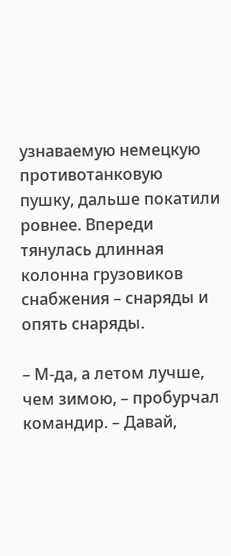узнаваемую немецкую противотанковую пушку, дальше покатили ровнее. Впереди тянулась длинная колонна грузовиков снабжения – снаряды и опять снаряды.

– М-да, а летом лучше, чем зимою, – пробурчал командир. – Давай,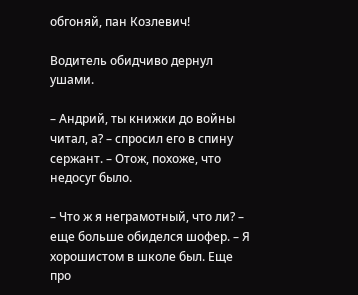обгоняй, пан Козлевич!

Водитель обидчиво дернул ушами.

– Андрий, ты книжки до войны читал, а? – спросил его в спину сержант. – Отож, похоже, что недосуг было.

– Что ж я неграмотный, что ли? – еще больше обиделся шофер. – Я хорошистом в школе был. Еще про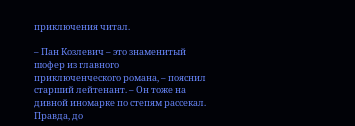приключения читал.

– Пан Козлевич – это знаменитый шофер из главного приключенческого романа, – пояснил старший лейтенант. – Он тоже на дивной иномарке по степям рассекал. Правда, до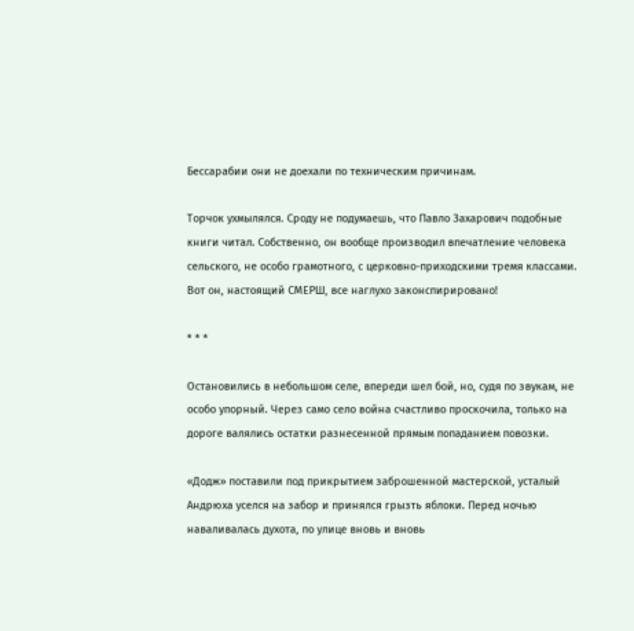Бессарабии они не доехали по техническим причинам.

Торчок ухмылялся. Сроду не подумаешь, что Павло Захарович подобные книги читал. Собственно, он вообще производил впечатление человека сельского, не особо грамотного, с церковно-приходскими тремя классами. Вот он, настоящий СМЕРШ, все наглухо законспирировано!

* * *

Остановились в небольшом селе, впереди шел бой, но, судя по звукам, не особо упорный. Через само село война счастливо проскочила, только на дороге валялись остатки разнесенной прямым попаданием повозки.

«Додж» поставили под прикрытием заброшенной мастерской, усталый Андрюха уселся на забор и принялся грызть яблоки. Перед ночью наваливалась духота, по улице вновь и вновь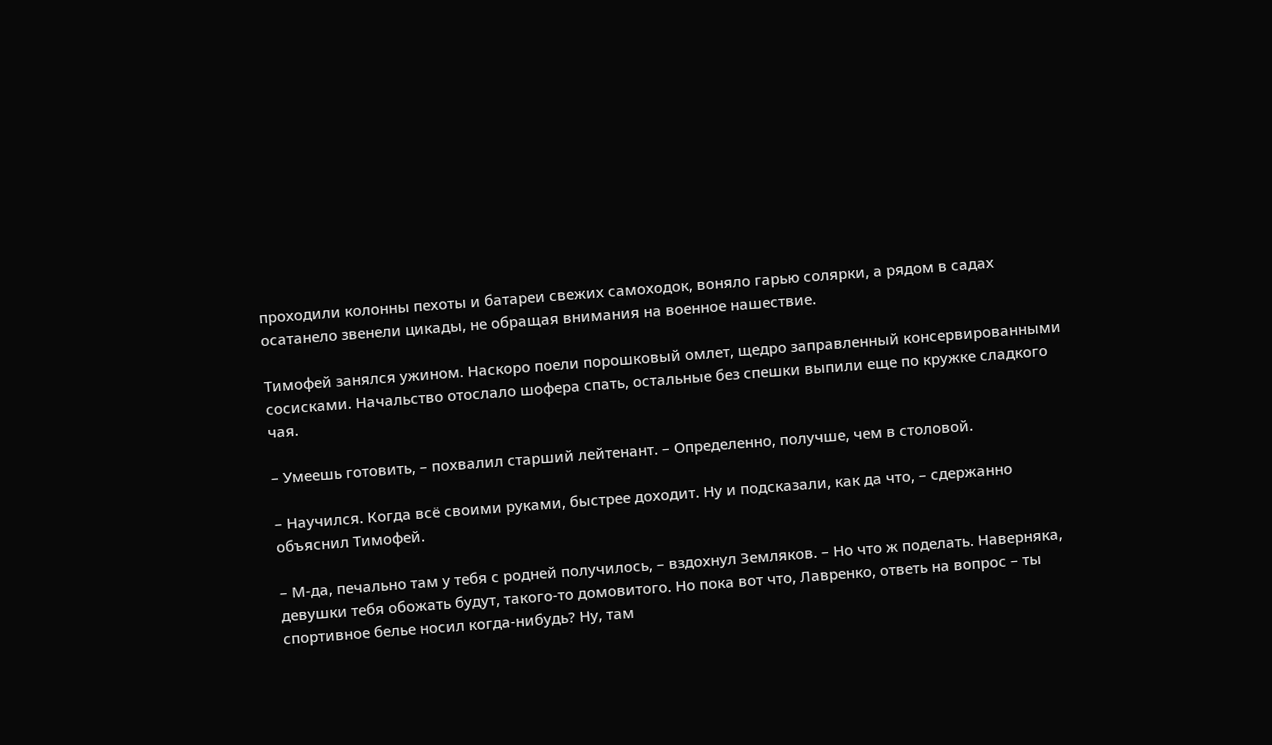проходили колонны пехоты и батареи свежих самоходок, воняло гарью солярки, а рядом в садах осатанело звенели цикады, не обращая внимания на военное нашествие.

Тимофей занялся ужином. Наскоро поели порошковый омлет, щедро заправленный консервированными сосисками. Начальство отослало шофера спать, остальные без спешки выпили еще по кружке сладкого чая.

– Умеешь готовить, – похвалил старший лейтенант. – Определенно, получше, чем в столовой.

– Научился. Когда всё своими руками, быстрее доходит. Ну и подсказали, как да что, – сдержанно объяснил Тимофей.

– М-да, печально там у тебя с родней получилось, – вздохнул Земляков. – Но что ж поделать. Наверняка, девушки тебя обожать будут, такого-то домовитого. Но пока вот что, Лавренко, ответь на вопрос – ты спортивное белье носил когда-нибудь? Ну, там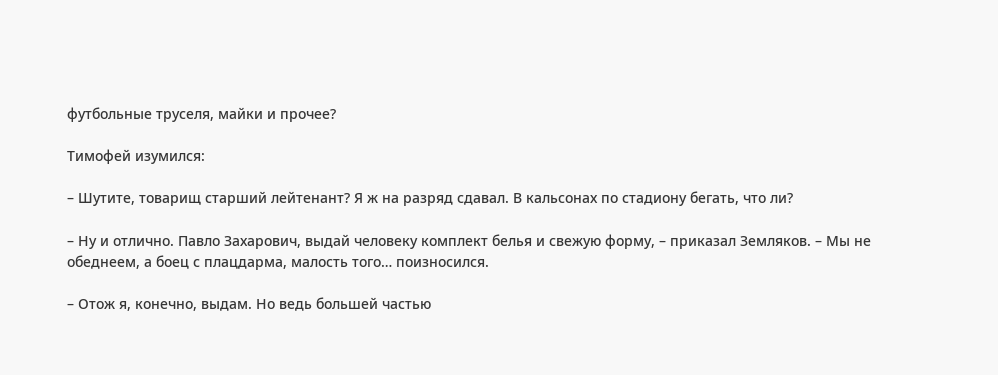футбольные труселя, майки и прочее?

Тимофей изумился:

– Шутите, товарищ старший лейтенант? Я ж на разряд сдавал. В кальсонах по стадиону бегать, что ли?

– Ну и отлично. Павло Захарович, выдай человеку комплект белья и свежую форму, – приказал Земляков. – Мы не обеднеем, а боец с плацдарма, малость того… поизносился.

– Отож я, конечно, выдам. Но ведь большей частью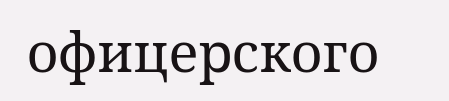офицерского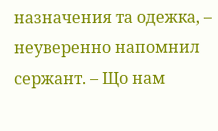назначения та одежка, – неуверенно напомнил сержант. – Що нам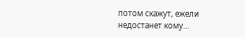потом скажут, ежели недостанет кому…